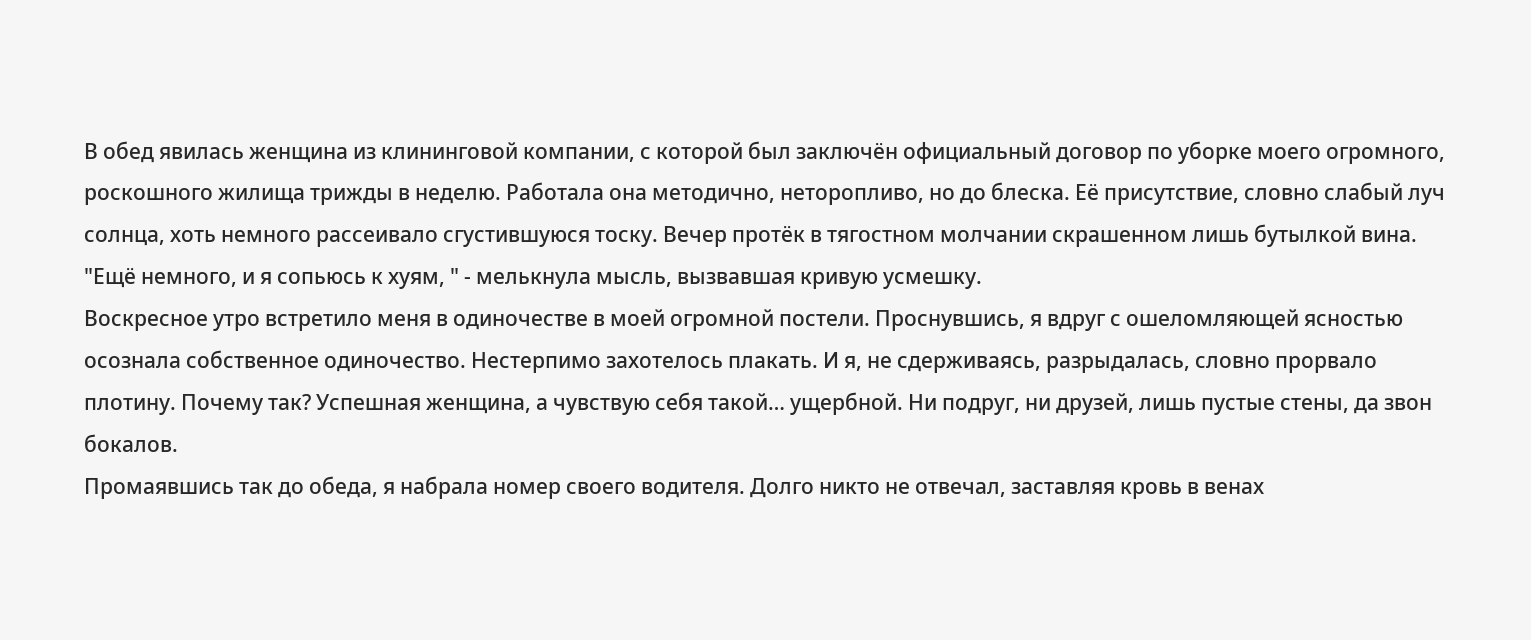В обед явилась женщина из клининговой компании, с которой был заключён официальный договор по уборке моего огромного, роскошного жилища трижды в неделю. Работала она методично, неторопливо, но до блеска. Её присутствие, словно слабый луч солнца, хоть немного рассеивало сгустившуюся тоску. Вечер протёк в тягостном молчании скрашенном лишь бутылкой вина. "Ещё немного, и я сопьюсь к хуям, " - мелькнула мысль, вызвавшая кривую усмешку.
Воскресное утро встретило меня в одиночестве в моей огромной постели. Проснувшись, я вдруг с ошеломляющей ясностью осознала собственное одиночество. Нестерпимо захотелось плакать. И я, не сдерживаясь, разрыдалась, словно прорвало плотину. Почему так? Успешная женщина, а чувствую себя такой… ущербной. Ни подруг, ни друзей, лишь пустые стены, да звон бокалов.
Промаявшись так до обеда, я набрала номер своего водителя. Долго никто не отвечал, заставляя кровь в венах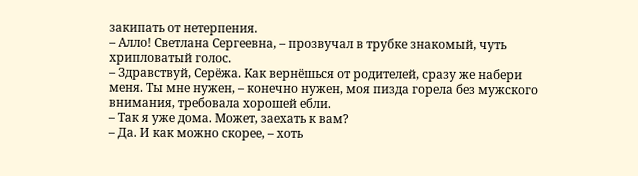закипать от нетерпения.
– Алло! Светлана Сергеевна, – прозвучал в трубке знакомый, чуть хрипловатый голос.
– Здравствуй, Серёжа. Как вернёшься от родителей, сразу же набери меня. Ты мне нужен, – конечно нужен, моя пизда горела без мужского внимания, требовала хорошей ебли.
– Так я уже дома. Может, заехать к вам?
– Да. И как можно скорее, – хоть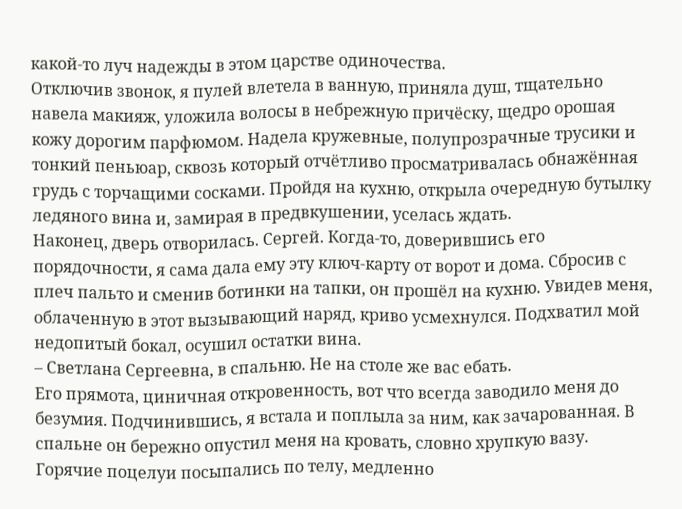какой-то луч надежды в этом царстве одиночества.
Отключив звонок, я пулей влетела в ванную, приняла душ, тщательно навела макияж, уложила волосы в небрежную причёску, щедро орошая кожу дорогим парфюмом. Надела кружевные, полупрозрачные трусики и тонкий пеньюар, сквозь который отчётливо просматривалась обнажённая грудь с торчащими сосками. Пройдя на кухню, открыла очередную бутылку ледяного вина и, замирая в предвкушении, уселась ждать.
Наконец, дверь отворилась. Сергей. Когда-то, доверившись его порядочности, я сама дала ему эту ключ-карту от ворот и дома. Сбросив с плеч пальто и сменив ботинки на тапки, он прошёл на кухню. Увидев меня, облаченную в этот вызывающий наряд, криво усмехнулся. Подхватил мой недопитый бокал, осушил остатки вина.
– Светлана Сергеевна, в спальню. Не на столе же вас ебать.
Его прямота, циничная откровенность, вот что всегда заводило меня до безумия. Подчинившись, я встала и поплыла за ним, как зачарованная. В спальне он бережно опустил меня на кровать, словно хрупкую вазу. Горячие поцелуи посыпались по телу, медленно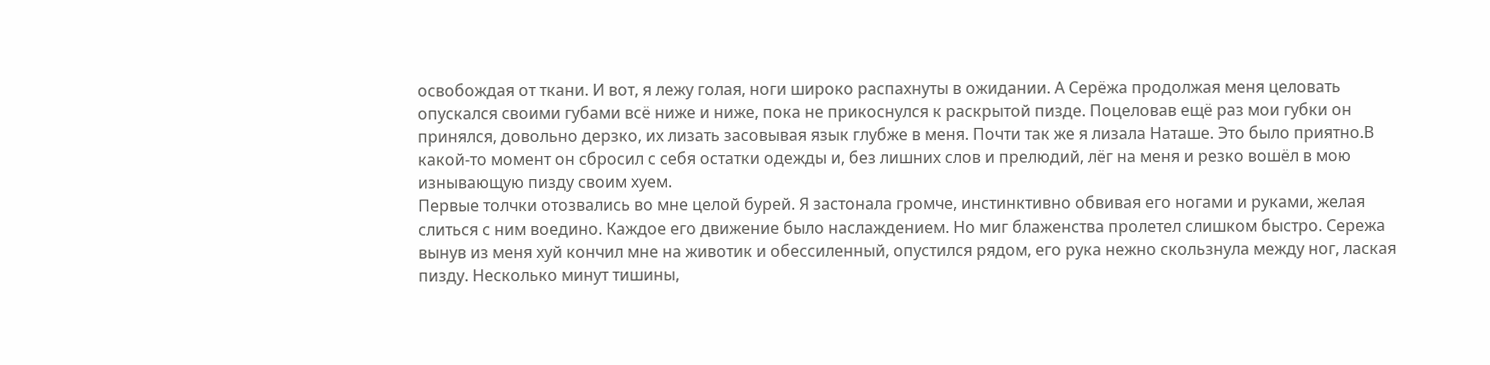освобождая от ткани. И вот, я лежу голая, ноги широко распахнуты в ожидании. А Серёжа продолжая меня целовать опускался своими губами всё ниже и ниже, пока не прикоснулся к раскрытой пизде. Поцеловав ещё раз мои губки он принялся, довольно дерзко, их лизать засовывая язык глубже в меня. Почти так же я лизала Наташе. Это было приятно.В какой-то момент он сбросил с себя остатки одежды и, без лишних слов и прелюдий, лёг на меня и резко вошёл в мою изнывающую пизду своим хуем.
Первые толчки отозвались во мне целой бурей. Я застонала громче, инстинктивно обвивая его ногами и руками, желая слиться с ним воедино. Каждое его движение было наслаждением. Но миг блаженства пролетел слишком быстро. Сережа вынув из меня хуй кончил мне на животик и обессиленный, опустился рядом, его рука нежно скользнула между ног, лаская пизду. Несколько минут тишины,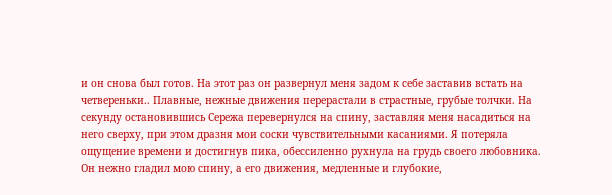и он снова был готов. На этот раз он развернул меня задом к себе заставив встать на четвереньки.. Плавные, нежные движения перерастали в страстные, грубые толчки. На секунду остановившись Сережа перевернулся на спину, заставляя меня насадиться на него сверху, при этом дразня мои соски чувствительными касаниями. Я потеряла ощущение времени и достигнув пика, обессиленно рухнула на грудь своего любовника. Он нежно гладил мою спину, а его движения, медленные и глубокие,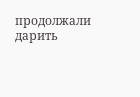продолжали дарить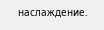наслаждение.